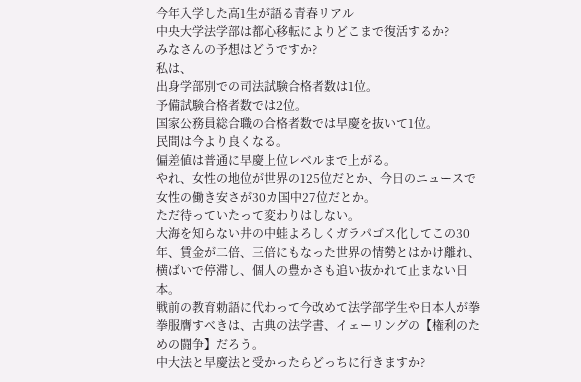今年入学した高1生が語る青春リアル
中央大学法学部は都心移転によりどこまで復活するか?
みなさんの予想はどうですか?
私は、
出身学部別での司法試験合格者数は1位。
予備試験合格者数では2位。
国家公務員総合職の合格者数では早慶を抜いて1位。
民間は今より良くなる。
偏差値は普通に早慶上位レベルまで上がる。
やれ、女性の地位が世界の125位だとか、今日のニュースで女性の働き安さが30カ国中27位だとか。
ただ待っていたって変わりはしない。
大海を知らない井の中蛙よろしくガラパゴス化してこの30年、賃金が二倍、三倍にもなった世界の情勢とはかけ離れ、横ばいで停滞し、個人の豊かさも追い抜かれて止まない日本。
戦前の教育勅語に代わって今改めて法学部学生や日本人が拳拳服膺すべきは、古典の法学書、イェーリングの【権利のための闘争】だろう。
中大法と早慶法と受かったらどっちに行きますか?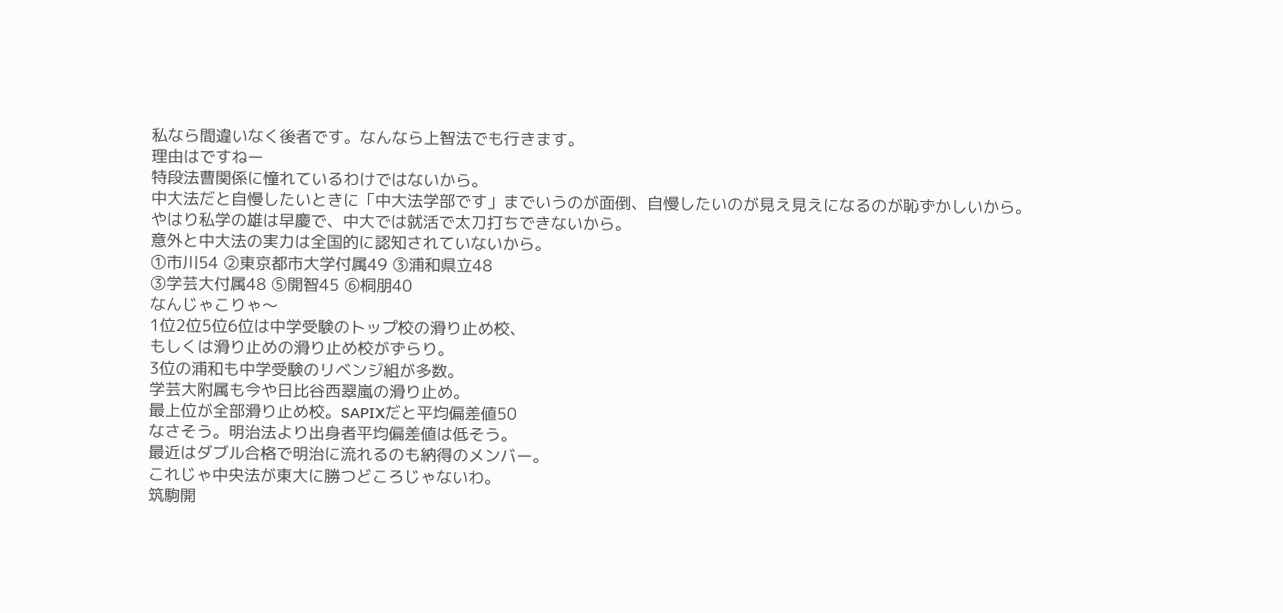私なら間違いなく後者です。なんなら上智法でも行きます。
理由はですねー
特段法曹関係に憧れているわけではないから。
中大法だと自慢したいときに「中大法学部です」までいうのが面倒、自慢したいのが見え見えになるのが恥ずかしいから。
やはり私学の雄は早慶で、中大では就活で太刀打ちできないから。
意外と中大法の実力は全国的に認知されていないから。
①市川54 ②東京都市大学付属49 ③浦和県立48
③学芸大付属48 ⑤開智45 ⑥桐朋40
なんじゃこりゃ〜
1位2位5位6位は中学受験のトップ校の滑り止め校、
もしくは滑り止めの滑り止め校がずらり。
3位の浦和も中学受験のリベンジ組が多数。
学芸大附属も今や日比谷西翠嵐の滑り止め。
最上位が全部滑り止め校。SAPIXだと平均偏差値50
なさそう。明治法より出身者平均偏差値は低そう。
最近はダブル合格で明治に流れるのも納得のメンバー。
これじゃ中央法が東大に勝つどころじゃないわ。
筑駒開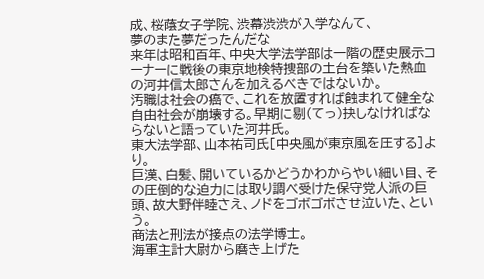成、桜蔭女子学院、渋幕渋渋が入学なんて、
夢のまた夢だったんだな
来年は昭和百年、中央大学法学部は一階の歴史展示コーナーに戦後の東京地検特捜部の土台を築いた熱血の河井信太郎さんを加えるべきではないか。
汚職は社会の癌で、これを放置すれば蝕まれて健全な自由社会が崩壊する。早期に剔(てっ)抉しなければならないと語っていた河井氏。
東大法学部、山本祐司氏[中央風が東京風を圧する]より。
巨漢、白髪、開いているかどうかわからやい細い目、その圧倒的な迫力には取り調べ受けた保守党人派の巨頭、故大野伴睦さえ、ノドをゴボゴボさせ泣いた、という。
商法と刑法が接点の法学博士。
海軍主計大尉から磨き上げた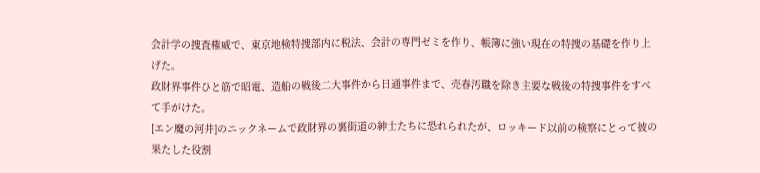会計学の捜査権威で、東京地検特捜部内に税法、会計の専門ゼミを作り、帳簿に強い現在の特捜の基礎を作り上げた。
政財界事件ひと筋で昭電、造船の戦後二大事件から日通事件まで、売春汚職を除き主要な戦後の特捜事件をすべて手がけた。
[エン魔の河井]のニックネームで政財界の裏街道の紳士たちに恐れられたが、ロッキード以前の検察にとって彼の果たした役割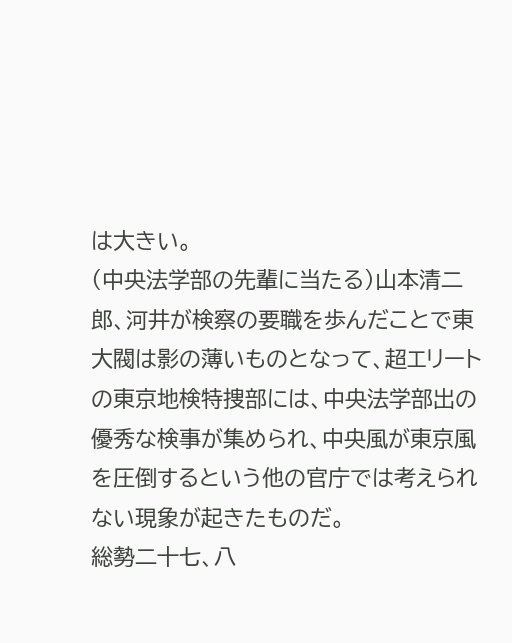は大きい。
(中央法学部の先輩に当たる)山本清二郎、河井が検察の要職を歩んだことで東大閥は影の薄いものとなって、超エリートの東京地検特捜部には、中央法学部出の優秀な検事が集められ、中央風が東京風を圧倒するという他の官庁では考えられない現象が起きたものだ。
総勢二十七、八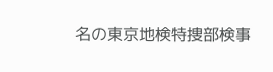名の東京地検特捜部検事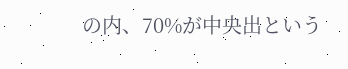の内、70%が中央出という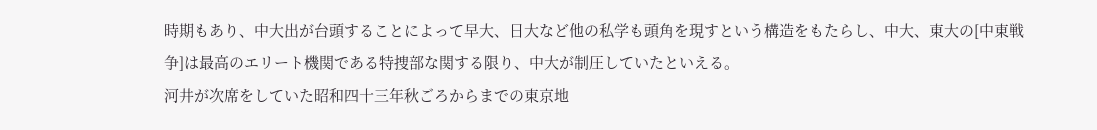時期もあり、中大出が台頭することによって早大、日大など他の私学も頭角を現すという構造をもたらし、中大、東大の[中東戦争]は最高のエリート機関である特捜部な関する限り、中大が制圧していたといえる。
河井が次席をしていた昭和四十三年秋ごろからまでの東京地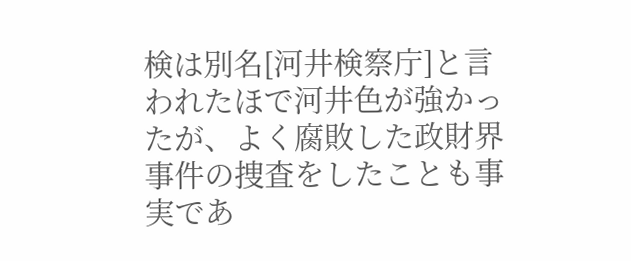検は別名[河井検察庁]と言われたほで河井色が強かったが、よく腐敗した政財界事件の捜査をしたことも事実であ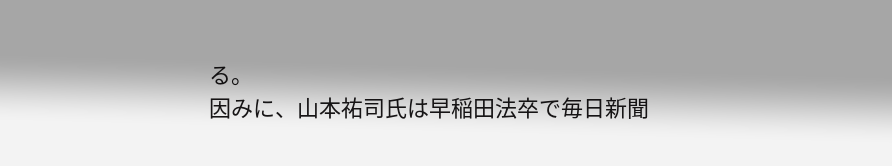る。
因みに、山本祐司氏は早稲田法卒で毎日新聞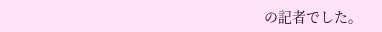の記者でした。